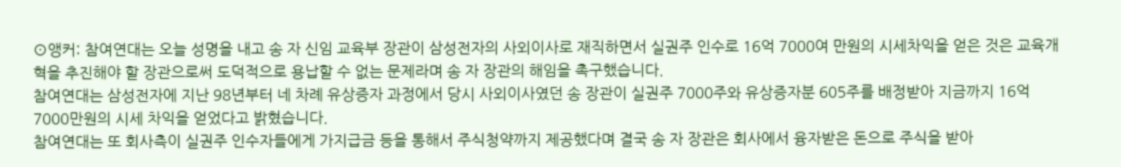⊙앵커: 참여연대는 오늘 성명을 내고 송 자 신임 교육부 장관이 삼성전자의 사외이사로 재직하면서 실권주 인수로 16억 7000여 만원의 시세차익을 얻은 것은 교육개혁을 추진해야 할 장관으로써 도덕적으로 용납할 수 없는 문제라며 송 자 장관의 해임을 촉구했습니다.
참여연대는 삼성전자에 지난 98년부터 네 차례 유상증자 과정에서 당시 사외이사였던 송 장관이 실권주 7000주와 유상증자분 605주를 배정받아 지금까지 16억 7000만원의 시세 차익을 얻었다고 밝혔습니다.
참여연대는 또 회사측이 실권주 인수자들에게 가지급금 등을 통해서 주식청약까지 제공했다며 결국 송 자 장관은 회사에서 융자받은 돈으로 주식을 받아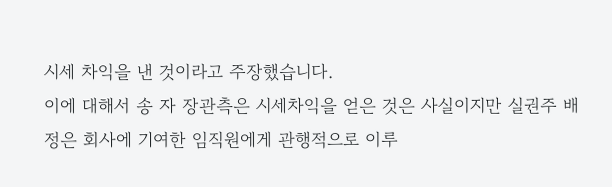시세 차익을 낸 것이라고 주장했습니다.
이에 대해서 송 자 장관측은 시세차익을 얻은 것은 사실이지만 실권주 배정은 회사에 기여한 임직원에게 관행적으로 이루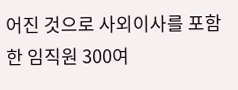어진 것으로 사외이사를 포함한 임직원 300여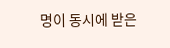명이 동시에 받은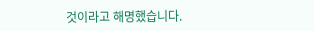것이라고 해명했습니다.